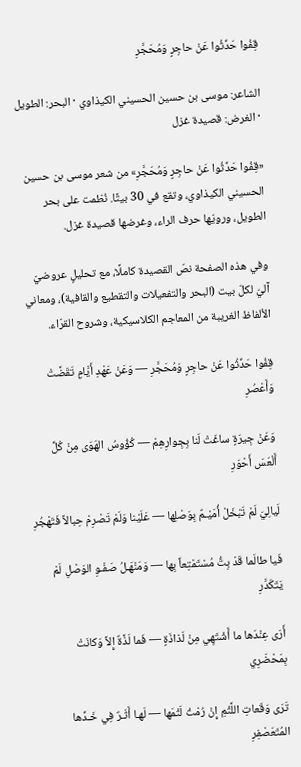قِفُوا حَدِّثُوا عَنْ حاجِرٍ وَمُحَجَّرِ

الشاعر: موسى بن حسين الحسيني الكيذاوي · البحر: الطويل · الغرض: قصيدة غزل

«قِفُوا حَدِّثُوا عَنْ حاجِرٍ وَمُحَجَّرِ» من شعر موسى بن حسين الحسيني الكيذاوي، وتقع في 30 بيتًا. نُظمت على بحر الطويل، ورويّها حرف الراء، وغرضها قصيدة غزل.

وفي هذه الصفحة نصّ القصيدة كاملًا، مع تحليلٍ عروضيّ آليّ لكلّ بيت (البحر والتفعيلات والتقطيع والقافية)، ومعاني الألفاظ الغريبة من المعاجم الكلاسيكية، وشروح القرّاء.

قِفُوا حَدِّثُوا عَنْ حاجِرٍ وَمُحَجَّرِ — وَعَنْ عَهْدِ أَيَّامٍ تَقَضَّتْ وَأَعْصُرِ

وَعَنْ جِيرَةٍ ساغَتْ لَنا بِجِوارِهِمْ — كُؤُوسُ الهَوَى مِنْ كُلِّ أَلْعَسَ أَحْوَرِ

لَيالِيَ لَمْ تَبْخَلْ أُمَيْـمٌ بِوَصْلِها — عَلَيْنا وَلَمْ تَصْرِمْ حِبالاً فَتَهْجُرِ

فَيا طالَما قَدْ بِتُّ مُسْتَمْتِعاً بِها — وَمَنْهَـلُ صَفْـوِ الوَصْلِ لَمْ يَتَكَدَّرِ

أَرَى عِنْدَها ما أَشْتَهِي مِنْ لَذاذَةٍ — فَما لَذَّةٌ إِلاَّ وَكانَتْ بِمَحْضَرِي

تَرَى وَقَعاتِ اللَّثْمِ إِنْ رُمْتُ لَثْمَها — لَهـا أَثَـرٌ فِي خَـدِّها المُتَعَصْفِرِ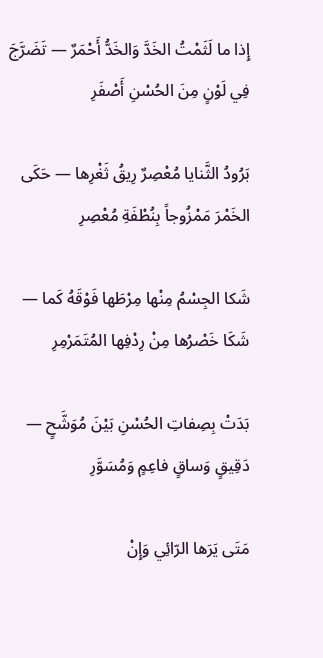إِذا ما لَثَمْتُ الخَدَّ وَالخَدُّ أَحْمَرٌ — تَضَرَّجَ فِي لَوْنٍ مِنَ الحُسْنِ أَصْفَرِ

بَرُودُ الثَّنايا مُعْصِرٌ رِيقُ ثَغْرِها — حَكَى الخَمْرَ مَمْزُوجاً بِنُطْفَةِ مُعْصِرِ

شَكا الجِسْمُ مِنْها مِرْطَها فَوْقَهُ كَما — شَكَا خَصْرُها مِنْ رِدْفِها المُتَمَرْمِرِ

بَدَتْ بِصِفاتِ الحُسْنِ بَيْنَ مُوَشَّحٍ — دَقِيقٍ وَساقٍ فاعِمٍ وَمُسَوَّرِ

مَتَى يَرَها الرّائِي وَإِنْ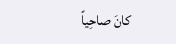كانَ صاحِياً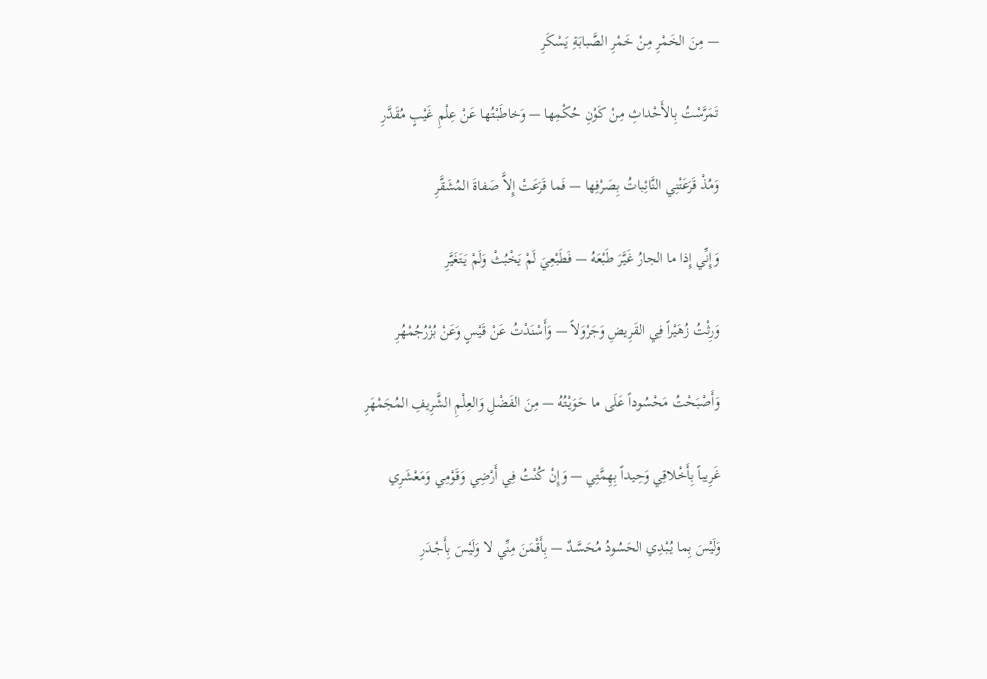— مِنَ الخَمْرِ مِنْ خَمْرِ الصَّبابَةِ يَسْكَرِ

تَمَرَّسْتُ بِالأَحْداثِ مِنْ كَوْنِ حُكْمِها — وَخاطَبْتُها عَنْ عِلْمِ غَيْبٍ مُقَدَّرِ

وَمُذْ قَرَعَتْنِي النَّائِباتُ بِصَرْفِها — فَما قَرَعَتْ إِلاَّ صَفاةَ المُشَقَّرِ

وَإِنِّي إِذا ما الجارُ غَيَّرَ طَبْعَهُ — فَطَبْعِيَ لَمْ يَخْبُثْ وَلَمْ يَتَغَيَّرِ

وَرِثْتُ زُهَيْراً فِي القَرِيضِ وَجَرْوَلاً — وَأَسْنَدْتُ عَنْ قَيْسٍ وَعَنْ بُزْرُجُمْهُرِ

وَأَصْبَحْتُ مَحْسُوداً عَلَى ما حَوَيْتُهُ — مِنَ الفَضْلِ وَالعِلْمِ الشَّرِيفِ المُجَمْهَرِ

غَرِيباً بِأَخْلاقِي وَحِيداً بِهِمَّتِي — وَإِنْ كُنْتُ فِي أَرْضِي وَقَوْمِي وَمَعْشَرِي

وَلَيْسَ بِما يُبْدِي الحَسُودُ مُحَسَّـدٌ — بِأَقْمَنَ مِنِّي لا وَلَيْسَ بِأَجْـدَرِ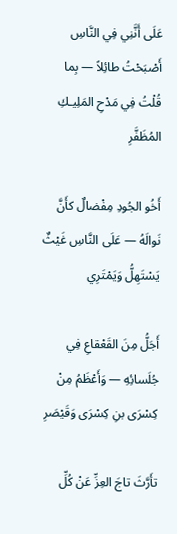عَلَى أَنَّنِي فِي النَّاسِ أَصْبَحْتُ طائِلاً — بِما قُلْتُ فِي مَدْحِ المَلِيـكِ المُظَفَّرِ

أَخُو الجُودِ مِفْضالٌ كأَنَّ نَوالَهُ — عَلَى النَّاسِ غَيْثٌ يَسْتَهِلُّ وَيَمْتَرِي

أَجَلُّ مِنَ القَعْقاعِ فِي جُلَسائِهِ — وَأَعْظَمُ مِنْ كِسْرَى بنِ كِسْرَى وَقَيْصَرِ

تأَرَّثَ تاجَ العِزِّ عَنْ كُلِّ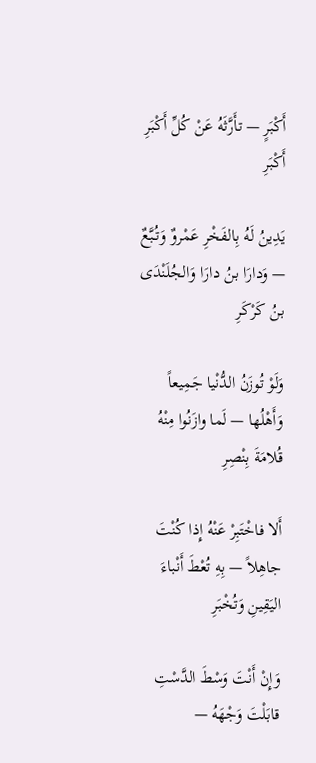أَكْبَرٍ — تأَرَّثَهُ عَنْ كُلِّ أَكْبَرِ أَكْبَرِ

يَدِينُ لَهُ بِالفَخْرِ عَمْروٌ وَتُبَّعٌ — وَدارَا بنُ دارَا وَالجُلَنْدَى بنُ كَرْكَرِ

وَلَوْ تُوزَنُ الدُّنْيا جَمِيعاً وَأَهْلُها — لَما وازَنُوا مِنْهُ قُلامَةَ بِنْصِرِ

أَلا فاخْتَبِرْ عَنْهُ إِذا كُنْتَ جاهِلاً — بِهِ تُعْطَ أَنْباءَ اليَقِينِ وَتُخْبَرِ

وَإِنْ أَنْتَ وَسْطَ الدَّسْتِ قابَلْتَ وَجْهَهُ —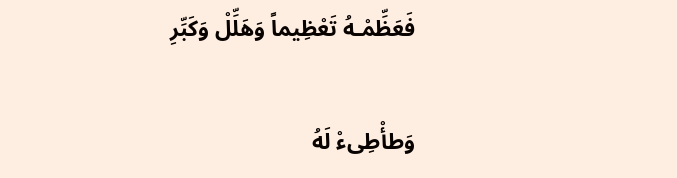فَعَظِّمْـهُ تَعْظِيماً وَهَلِّلْ وَكَبِّرِ

وَطأْطِىءْ لَهُ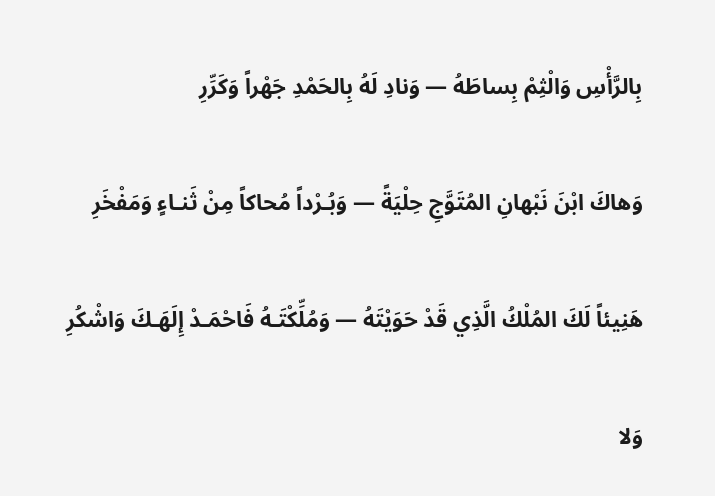بِالرَّأْسِ وَالْثِمْ بِساطَهُ — وَنادِ لَهُ بِالحَمْدِ جَهْراً وَكَرِّرِ

وَهاكَ ابْنَ نَبْهانِ المُتَوَّجِ حِلْيَةً — وَبُـرْداً مُحاكاً مِنْ ثَنـاءٍ وَمَفْخَرِ

هَنِيئاً لَكَ المُلْكُ الَّذِي قَدْ حَوَيْتَهُ — وَمُلِّكْتَـهُ فَاحْمَـدْ إِلَهَـكَ وَاشْكُرِ

وَلا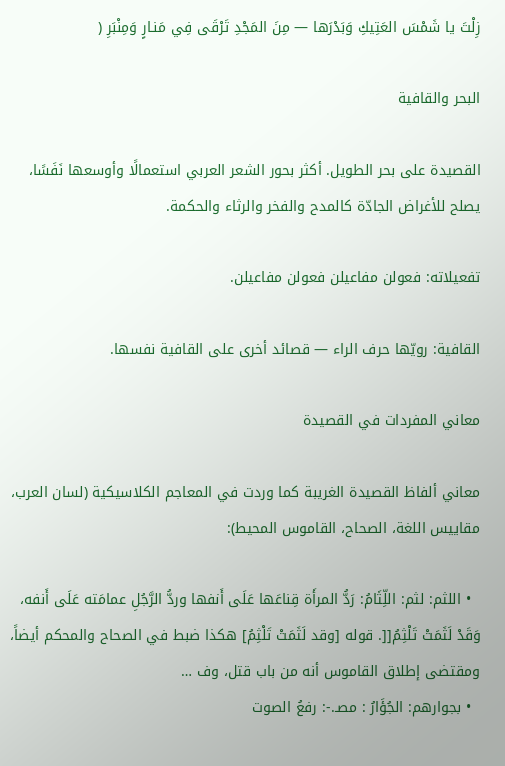زِلْتَ يا شَمْسَ العَتِيكِ وَبَدْرَها — مِنَ المَجْدِ تَرْقَى فِي مَنـارٍ وَمِنْبَرِ (

البحر والقافية

القصيدة على بحر الطويل. أكثر بحور الشعر العربي استعمالًا وأوسعها نَفَسًا، يصلح للأغراض الجادّة كالمدح والفخر والرثاء والحكمة.

تفعيلاته: فعولن مفاعيلن فعولن مفاعيلن.

القافية: رويّها حرف الراء — قصائد أخرى على القافية نفسها.

معاني المفردات في القصيدة

معاني ألفاظ القصيدة الغريبة كما وردت في المعاجم الكلاسيكية (لسان العرب، مقاييس اللغة، الصحاح، القاموس المحيط):

  • اللثم: لثم: اللِّثَامُ: رَدُّ المرأَة قِناعَها عَلَى أَنفها وردُّ الرَّجُلِ عمامَته عَلَى أَنفه، وَقَدْ لَثَمَتْ تَلْثِمُ[[. قوله [وقد لَثَمَتْ تَلْثِمُ] هكذا ضبط في الصحاح والمحكم أيضاً، ومقتضى إطلاق القاموس أنه من باب قتل، وف …
  • بجوارهم: الجُؤَارُ : مصـ.-: رفعُ الصوت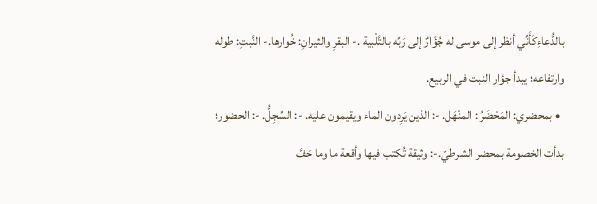بالدُّعاءِكَأَنِّي أنظر إلى موسى له جُؤَارٌ إلى رَبِّه بالتَّلْبية .- البقرِ والثيرانِ: خُوارها.- النَّبتِ: طوله وارتفاعه؛ يبدأ جؤار النبت في الربيع.
  • بمحضري: المَحْضَرُ : المنْهَل. -: الذين يَرِدون الماء ويقيمون عليه. -: السِّجِلُّ. -: الحضور؛ بدأت الخصومة بمحضر الشرطيّ.-: وثيقة تُكتب فيها وأقعة ما وما حَفَّ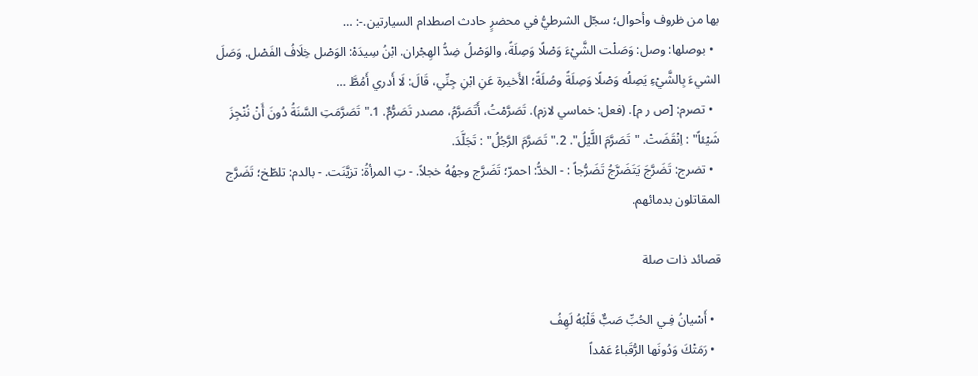بها من ظروف وأحوال؛ سجّل الشرطيُّ في محضرٍ حادث اصطدام السيارتين.-: …
  • بوصلها: وصل: وَصَلْت الشَّيْءَ وَصْلًا وَصِلَةً، والوَصْلُ ضِدُّ الهِجْران. ابْنُ سِيدَهْ: الوَصْل خِلَافُ الفَصْل. وَصَلَ الشيءَ بِالشَّيْءِ يَصِلُه وَصْلًا وَصِلَةً وصُلَةً؛ الأَخيرة عَنِ ابْنِ جِنِّي، قَالَ: لَا أَدري أَمُطَّ …
  • تصرم: [ص ر م]. (فعل: خماسي لازم). تَصَرَّمْتُ، أَتَصَرَّمُ، مصدر تَصَرُّمٌ. 1."تَصَرَّمَتِ السَّنَةُ دُونَ أَنْ نُنْجِزَ شَيْئاً" : اِنْقَضَتْ. "تَصَرَّمَ اللَّيْلُ". 2."تَصَرَّمَ الرَّجُلُ" : تَجَلَّدَ.
  • تضرج: تَضَرَّجَ يَتَضَرَّجُ تَضَرُّجاً : - الخدُّ: احمرّ؛ تَضَرَّج وجهُهُ خجلاً. - تِ المرأةُ: تزيَّنَت. - بالدم: تلطّخ؛ تَضَرَّج المقاتلون بدمائهم.

قصائد ذات صلة

  • أَسْيانُ فِـي الحُبِّ صَبٌّ قَلْبُهُ لَهِفُ
  • رَمَتْكَ وَدُونَها الرُّقَباءُ عَمْداً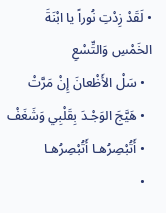• لَقَدْ زِدْتِ نُوراً يا ابْنَةَ الخَمْسِ وَالتِّسْعِ
  • سَلْ الأَظْعانَ إِنْ مَرَّتْ
  • هَيَّجَ الوَجْـدَ بِقَلْبِي وَشَغَفْ
  • أَتُبْصِرُهـا أَتُبْصِرُهـا
  •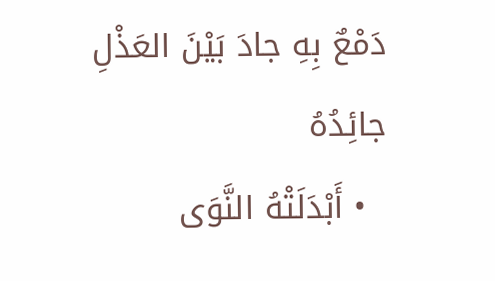دَمْعٌ بِهِ جادَ بَيْنَ العَذْلِ جائِدُهُ
  • أَبْدَلَتْهُ النَّوَى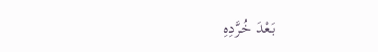بَـعْدَ خُـرَّدِهِ